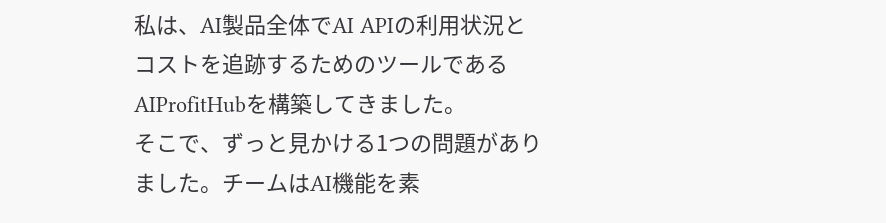私は、AI製品全体でAI APIの利用状況とコストを追跡するためのツールであるAIProfitHubを構築してきました。
そこで、ずっと見かける1つの問題がありました。チームはAI機能を素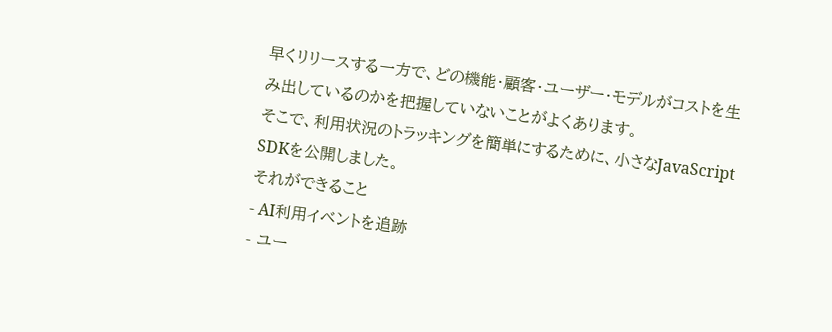早くリリースする一方で、どの機能・顧客・ユーザー・モデルがコストを生み出しているのかを把握していないことがよくあります。
そこで、利用状況のトラッキングを簡単にするために、小さなJavaScript SDKを公開しました。
それができること
- AI利用イベントを追跡
- ユー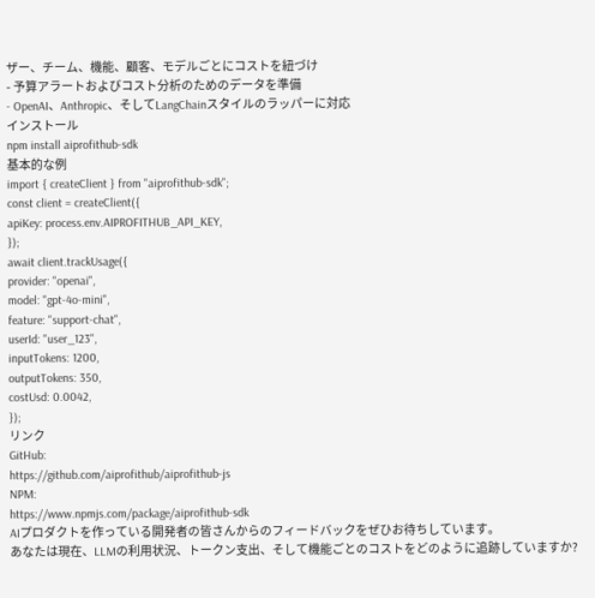ザー、チーム、機能、顧客、モデルごとにコストを紐づけ
- 予算アラートおよびコスト分析のためのデータを準備
- OpenAI、Anthropic、そしてLangChainスタイルのラッパーに対応
インストール
npm install aiprofithub-sdk
基本的な例
import { createClient } from "aiprofithub-sdk";
const client = createClient({
apiKey: process.env.AIPROFITHUB_API_KEY,
});
await client.trackUsage({
provider: "openai",
model: "gpt-4o-mini",
feature: "support-chat",
userId: "user_123",
inputTokens: 1200,
outputTokens: 350,
costUsd: 0.0042,
});
リンク
GitHub:
https://github.com/aiprofithub/aiprofithub-js
NPM:
https://www.npmjs.com/package/aiprofithub-sdk
AIプロダクトを作っている開発者の皆さんからのフィードバックをぜひお待ちしています。
あなたは現在、LLMの利用状況、トークン支出、そして機能ごとのコストをどのように追跡していますか?